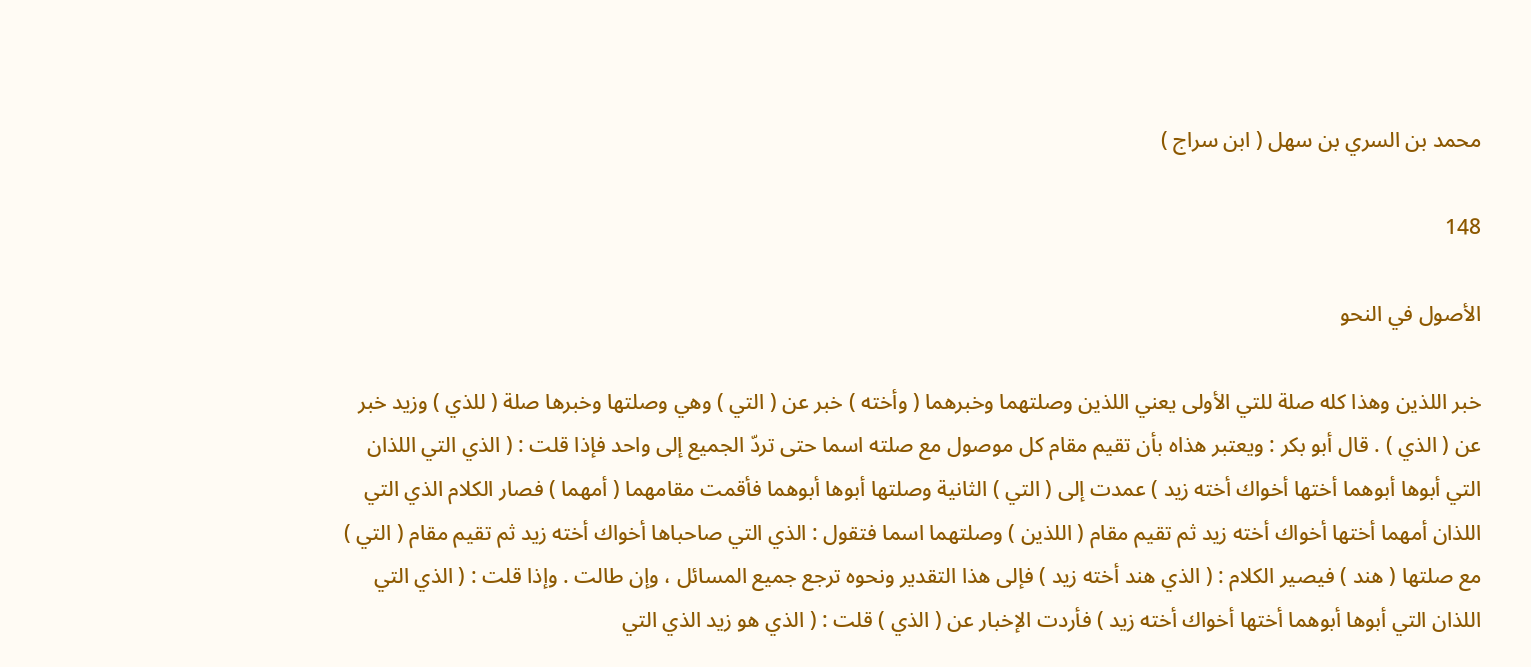محمد بن السري بن سهل ( ابن سراج )

148

الأصول في النحو

خبر اللذين وهذا كله صلة للتي الأولى يعني اللذين وصلتهما وخبرهما ( وأخته ) خبر عن ( التي ) وهي وصلتها وخبرها صلة ( للذي ) وزيد خبر عن ( الذي ) . قال أبو بكر : ويعتبر هذاه بأن تقيم مقام كل موصول مع صلته اسما حتى تردّ الجميع إلى واحد فإذا قلت : ( الذي التي اللذان التي أبوها أبوهما أختها أخواك أخته زيد ) عمدت إلى ( التي ) الثانية وصلتها أبوها أبوهما فأقمت مقامهما ( أمهما ) فصار الكلام الذي التي اللذان أمهما أختها أخواك أخته زيد ثم تقيم مقام ( اللذين ) وصلتهما اسما فتقول : الذي التي صاحباها أخواك أخته زيد ثم تقيم مقام ( التي ) مع صلتها ( هند ) فيصير الكلام : ( الذي هند أخته زيد ) فإلى هذا التقدير ونحوه ترجع جميع المسائل ، وإن طالت . وإذا قلت : ( الذي التي اللذان التي أبوها أبوهما أختها أخواك أخته زيد ) فأردت الإخبار عن ( الذي ) قلت : ( الذي هو زيد الذي التي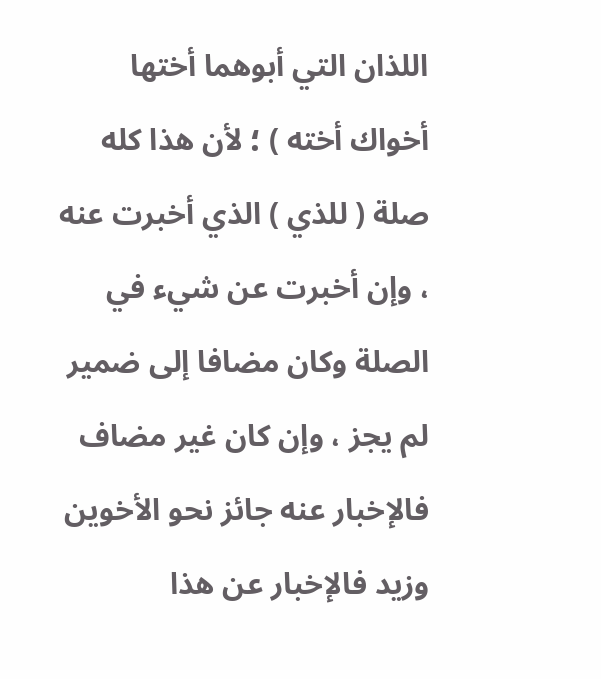اللذان التي أبوهما أختها أخواك أخته ) ؛ لأن هذا كله صلة ( للذي ) الذي أخبرت عنه ، وإن أخبرت عن شيء في الصلة وكان مضافا إلى ضمير لم يجز ، وإن كان غير مضاف فالإخبار عنه جائز نحو الأخوين وزيد فالإخبار عن هذا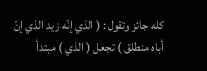كله جائز وتقول : ( الذي إنّه زيد الذي إنّ أباه منطلق ) تجعل ( الذي ) مبتدأ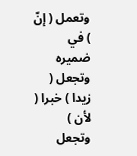وتعمل ( إنّ ) في ضميره وتجعل ( زيدا ) خبرا ( لأن ) وتجعل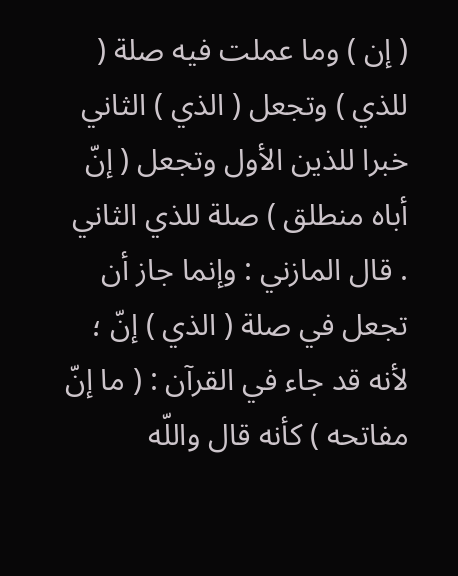( إن ) وما عملت فيه صلة ( للذي ) وتجعل ( الذي ) الثاني خبرا للذين الأول وتجعل ( إنّ أباه منطلق ) صلة للذي الثاني . قال المازني : وإنما جاز أن تجعل في صلة ( الذي ) إنّ ؛ لأنه قد جاء في القرآن : ( ما إنّ مفاتحه ) كأنه قال واللّه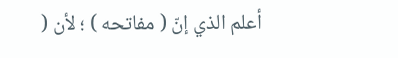أعلم الذي إنّ ( مفاتحه ) ؛ لأن (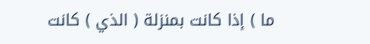ما ) إذا كانت بمنزلة ( الذي ) كانت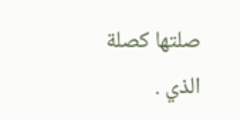صلتها كصلة الذي .